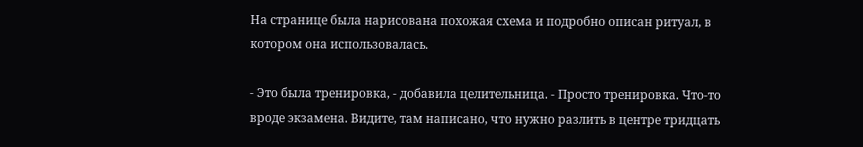На странице была нарисована похожая схема и подробно описан ритуал, в котором она использовалась.

- Это была тренировка, - добавила целительница. - Просто тренировка. Что-то вроде экзамена. Видите, там написано, что нужно разлить в центре тридцать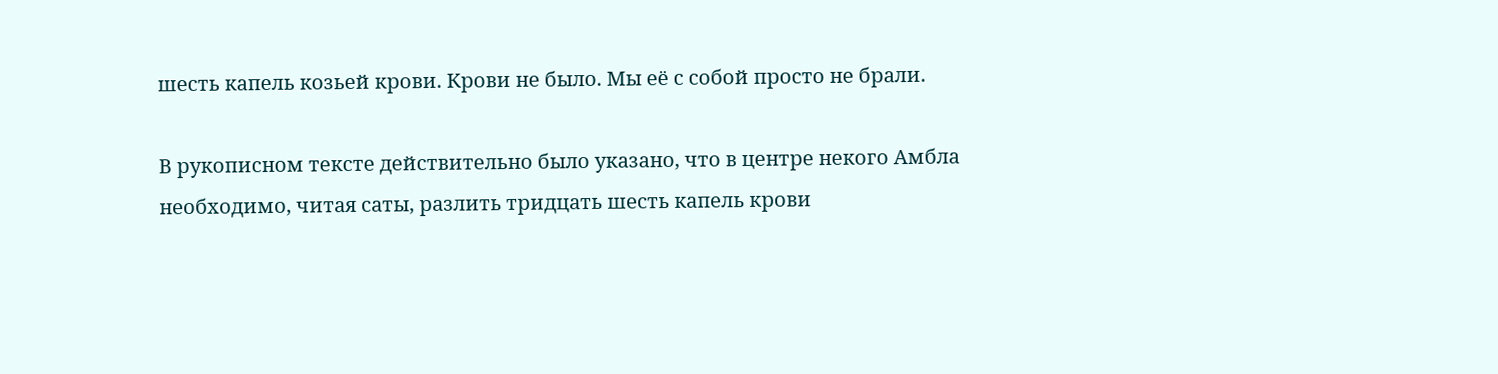шесть капель козьей крови. Крови не было. Мы её с собой просто не брали.

В рукописном тексте действительно было указано, что в центре некого Амбла необходимо, читая саты, разлить тридцать шесть капель крови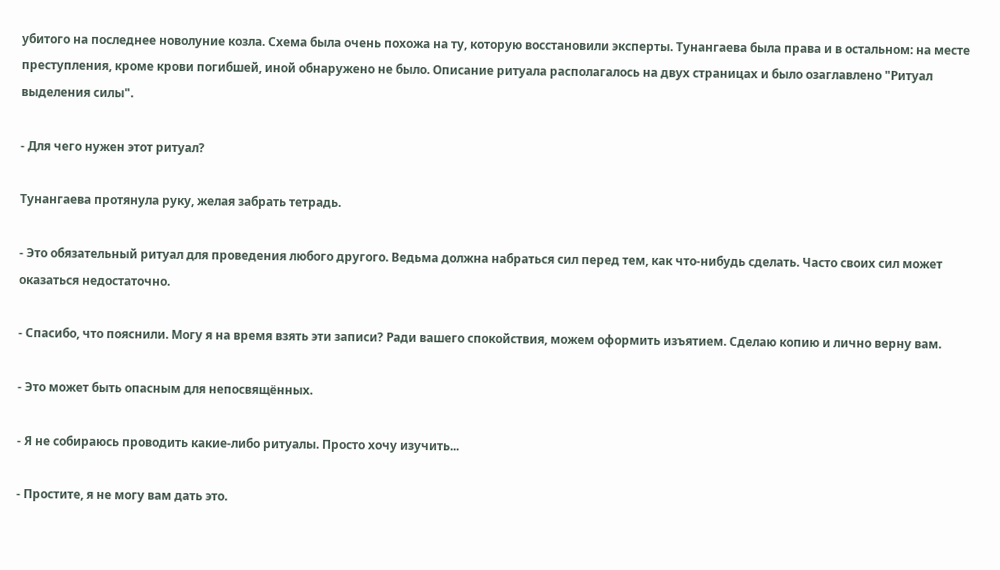убитого на последнее новолуние козла. Схема была очень похожа на ту, которую восстановили эксперты. Тунангаева была права и в остальном: на месте преступления, кроме крови погибшей, иной обнаружено не было. Описание ритуала располагалось на двух страницах и было озаглавлено "Ритуал выделения силы".

- Для чего нужен этот ритуал?

Тунангаева протянула руку, желая забрать тетрадь.

- Это обязательный ритуал для проведения любого другого. Ведьма должна набраться сил перед тем, как что-нибудь сделать. Часто своих сил может оказаться недостаточно.

- Спасибо, что пояснили. Могу я на время взять эти записи? Ради вашего спокойствия, можем оформить изъятием. Сделаю копию и лично верну вам.

- Это может быть опасным для непосвящённых.

- Я не собираюсь проводить какие-либо ритуалы. Просто хочу изучить...

- Простите, я не могу вам дать это.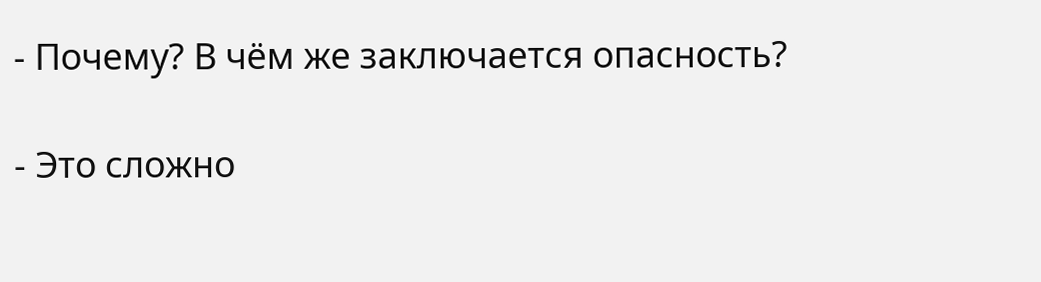- Почему? В чём же заключается опасность?

- Это сложно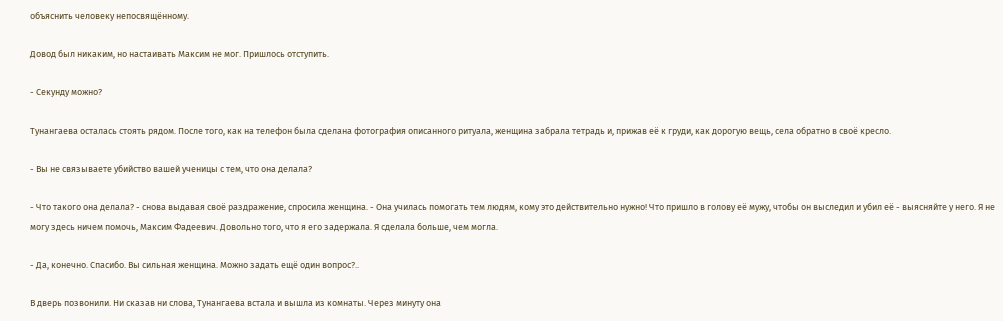объяснить человеку непосвящённому.

Довод был никаким, но настаивать Максим не мог. Пришлось отступить.

- Секунду можно?

Тунангаева осталась стоять рядом. После того, как на телефон была сделана фотография описанного ритуала, женщина забрала тетрадь и, прижав её к груди, как дорогую вещь, села обратно в своё кресло.

- Вы не связываете убийство вашей ученицы с тем, что она делала?

- Что такого она делала? - снова выдавая своё раздражение, спросила женщина. - Она училась помогать тем людям, кому это действительно нужно! Что пришло в голову её мужу, чтобы он выследил и убил её - выясняйте у него. Я не могу здесь ничем помочь, Максим Фадеевич. Довольно того, что я его задержала. Я сделала больше, чем могла.

- Да, конечно. Спасибо. Вы сильная женщина. Можно задать ещё один вопрос?..

В дверь позвонили. Ни сказав ни слова, Тунангаева встала и вышла из комнаты. Через минуту она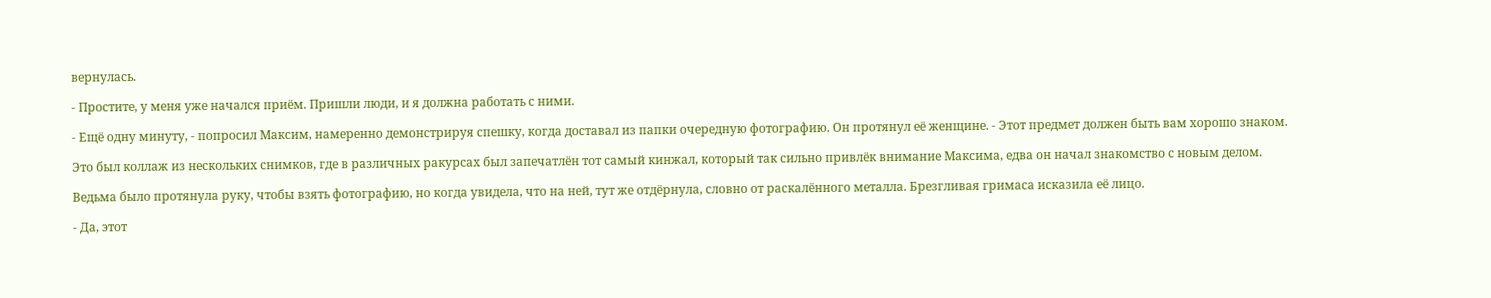вернулась.

- Простите, у меня уже начался приём. Пришли люди, и я должна работать с ними.

- Ещё одну минуту, - попросил Максим, намеренно демонстрируя спешку, когда доставал из папки очередную фотографию. Он протянул её женщине. - Этот предмет должен быть вам хорошо знаком.

Это был коллаж из нескольких снимков, где в различных ракурсах был запечатлён тот самый кинжал, который так сильно привлёк внимание Максима, едва он начал знакомство с новым делом.

Ведьма было протянула руку, чтобы взять фотографию, но когда увидела, что на ней, тут же отдёрнула, словно от раскалённого металла. Брезгливая гримаса исказила её лицо.

- Да, этот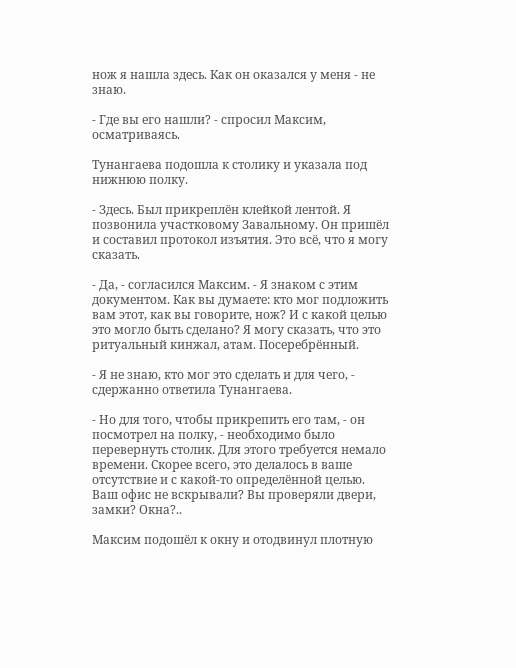нож я нашла здесь. Как он оказался у меня - не знаю.

- Где вы его нашли? - спросил Максим, осматриваясь.

Тунангаева подошла к столику и указала под нижнюю полку.

- Здесь. Был прикреплён клейкой лентой. Я позвонила участковому Завальному. Он пришёл и составил протокол изъятия. Это всё, что я могу сказать.

- Да, - согласился Максим. - Я знаком с этим документом. Как вы думаете: кто мог подложить вам этот, как вы говорите, нож? И с какой целью это могло быть сделано? Я могу сказать, что это ритуальный кинжал, атам. Посеребрённый.

- Я не знаю, кто мог это сделать и для чего, - сдержанно ответила Тунангаева.

- Но для того, чтобы прикрепить его там, - он посмотрел на полку, - необходимо было перевернуть столик. Для этого требуется немало времени. Скорее всего, это делалось в ваше отсутствие и с какой-то определённой целью. Ваш офис не вскрывали? Вы проверяли двери, замки? Окна?..

Максим подошёл к окну и отодвинул плотную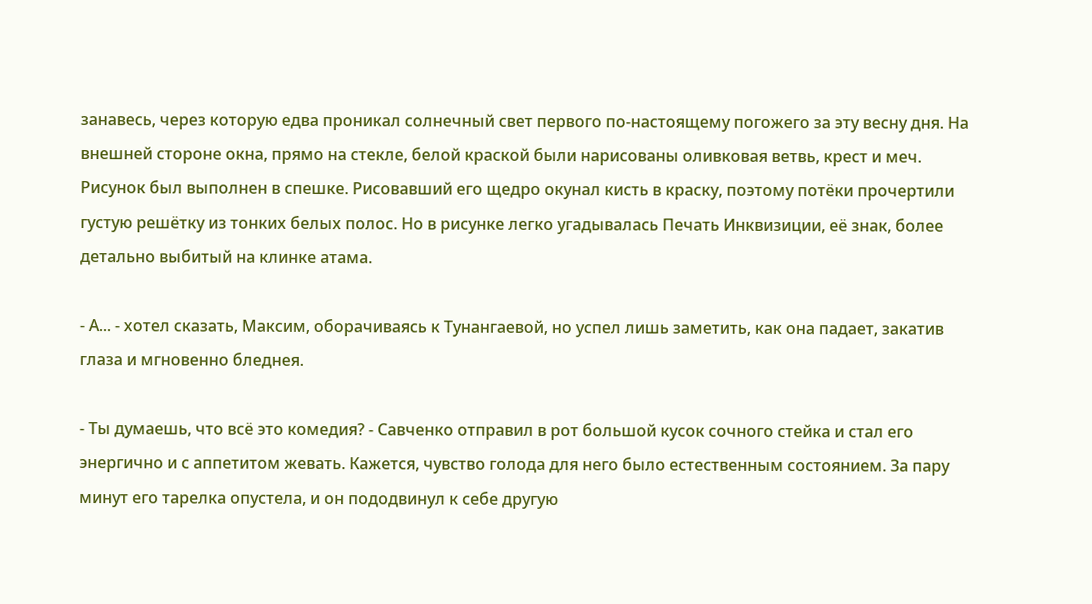занавесь, через которую едва проникал солнечный свет первого по-настоящему погожего за эту весну дня. На внешней стороне окна, прямо на стекле, белой краской были нарисованы оливковая ветвь, крест и меч. Рисунок был выполнен в спешке. Рисовавший его щедро окунал кисть в краску, поэтому потёки прочертили густую решётку из тонких белых полос. Но в рисунке легко угадывалась Печать Инквизиции, её знак, более детально выбитый на клинке атама.

- А... - хотел сказать, Максим, оборачиваясь к Тунангаевой, но успел лишь заметить, как она падает, закатив глаза и мгновенно бледнея.

- Ты думаешь, что всё это комедия? - Савченко отправил в рот большой кусок сочного стейка и стал его энергично и с аппетитом жевать. Кажется, чувство голода для него было естественным состоянием. За пару минут его тарелка опустела, и он пододвинул к себе другую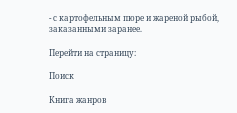- с картофельным пюре и жареной рыбой, заказанными заранее.

Перейти на страницу:

Поиск

Книга жанров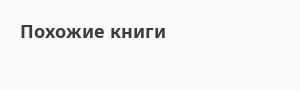Похожие книги